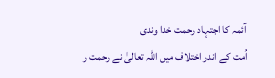آئمہ کا اجتہاد رحمت خدا وندی
اُمت کے اندر اختلاف میں اللہ تعالیٰ نے رحمت ر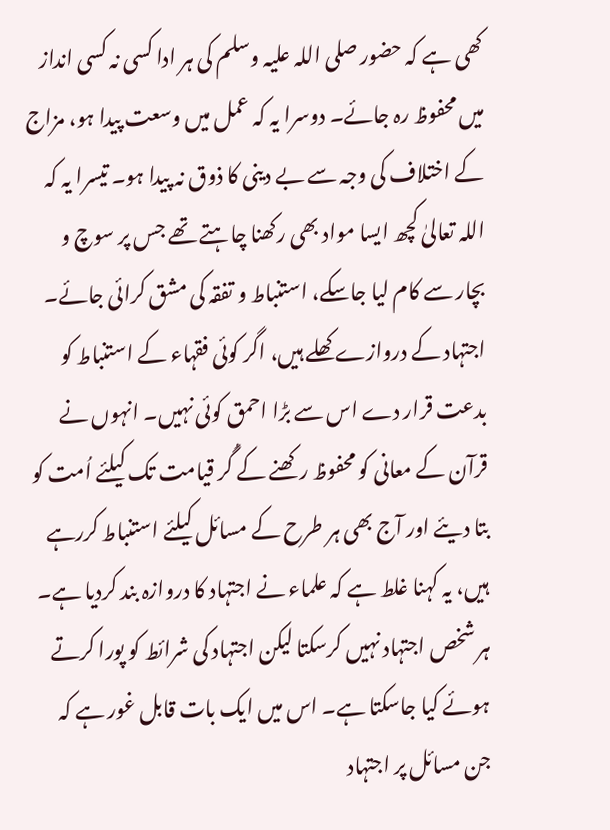کھی ہے کہ حضور صلی اللہ علیہ وسلم کی ہر ادا کسی نہ کسی انداز میں محفوظ رہ جائے۔ دوسرا یہ کہ عمل میں وسعت پیدا ہو، مزاج کے اختلاف کی وجہ سے بے دینی کا ذوق نہ پیدا ہو۔ تیسرا یہ کہ اللہ تعالیٰ کچھ ایسا مواد بھی رکھنا چاہتے تھے جس پر سوچ و بچار سے کام لیا جاسکے، استنباط و تفقہ کی مشق کرائی جائے۔ اجتہاد کے دروازے کھلے ہیں، اگر کوئی فقہاء کے استنباط کو بدعت قرار دے اس سے بڑا احمق کوئی نہیں۔ انہوں نے قرآن کے معانی کو محفوظ رکھنے کے گُر قیامت تک کیلئے اُمت کو بتا دیئے اور آج بھی ہر طرح کے مسائل کیلئے استنباط کررہے ہیں، یہ کہنا غلط ہے کہ علماء نے اجتہاد کا دروازہ بند کردیا ہے۔
ہر شخص اجتہاد نہیں کرسکتا لیکن اجتہاد کی شرائط کو پورا کرتے ہوئے کیا جاسکتا ہے۔ اس میں ایک بات قابل غور ہے کہ جن مسائل پر اجتہاد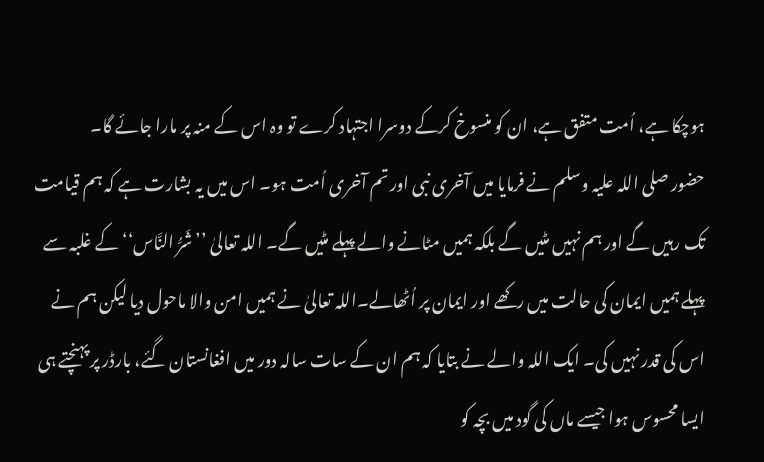ہوچکا ہے، اُمت متفق ہے، ان کو منسوخ کرکے دوسرا اجتہاد کرے تو وہ اس کے منہ پر مارا جائے گا۔
حضور صلی اللہ علیہ وسلم نے فرمایا میں آخری نبی اور تم آخری اُمت ہو۔ اس میں یہ بشارت ہے کہ ہم قیامت تک رہیں گے اور ہم نہیں مٹیں گے بلکہ ہمیں مٹانے والے پہلے مٹیں گے۔ اللہ تعالیٰ ’’شَرُّ النَّاس‘‘ کے غلبہ سے پہلے ہمیں ایمان کی حالت میں رکھے اور ایمان پر اُٹھالے۔اللہ تعالیٰ نے ہمیں امن والا ماحول دیا لیکن ہم نے اس کی قدر نہیں کی۔ ایک اللہ والے نے بتایا کہ ہم ان کے سات سالہ دور میں افغانستان گئے، بارڈر پر پہنچتے ہی ایسا محسوس ہوا جیسے ماں کی گود میں بچہ کو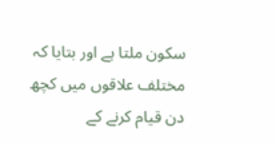سکون ملتا ہے اور بتایا کہ مختلف علاقوں میں کچھ دن قیام کرنے کے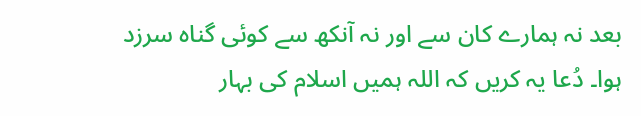بعد نہ ہمارے کان سے اور نہ آنکھ سے کوئی گناہ سرزد ہوا۔ دُعا یہ کریں کہ اللہ ہمیں اسلام کی بہار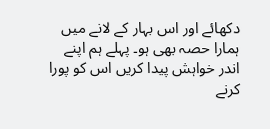دکھائے اور اس بہار کے لانے میں ہمارا حصہ بھی ہو۔ پہلے ہم اپنے اندر خواہش پیدا کریں اس کو پورا کرنے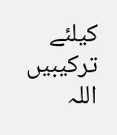کیلئے ترکیبیں اللہ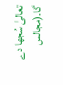تعالیٰ سُجھا دے گا۔(مجالس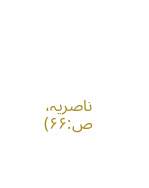ناصریہ، ص:۶۶)